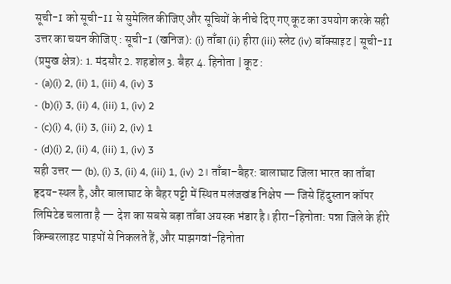सूची-I को सूची-II से सुमेलित कीजिए और सूचियों के नीचे दिए गए कूट का उपयोग करके सही उत्तर का चयन कीजिए : सूची-I (खनिज): (i) ताँबा (ii) हीरा (iii) स्लेट (iv) बॉक्साइट | सूची-II (प्रमुख क्षेत्र): 1. मंदसौर 2. शहडोल 3. बैहर 4. हिनोता | कूट :
- (a)(i) 2, (ii) 1, (iii) 4, (iv) 3
- (b)(i) 3, (ii) 4, (iii) 1, (iv) 2
- (c)(i) 4, (ii) 3, (iii) 2, (iv) 1
- (d)(i) 2, (ii) 4, (iii) 1, (iv) 3
सही उत्तर — (b), (i) 3, (ii) 4, (iii) 1, (iv) 2। ताँबा–बैहर: बालाघाट जिला भारत का ताँबा हृदय-स्थल है, और बालाघाट के बैहर पट्टी में स्थित मलंजखंड निक्षेप — जिसे हिंदुस्तान कॉपर लिमिटेड चलाता है — देश का सबसे बड़ा ताँबा अयस्क भंडार है। हीरा–हिनोता: पन्ना जिले के हीरे किम्बरलाइट पाइपों से निकलते हैं, और माझगवां–हिनोता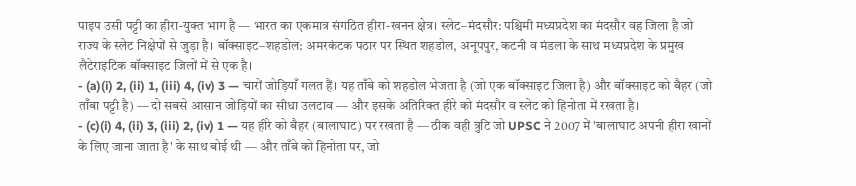पाइप उसी पट्टी का हीरा-युक्त भाग है — भारत का एकमात्र संगठित हीरा-खनन क्षेत्र। स्लेट–मंदसौर: पश्चिमी मध्यप्रदेश का मंदसौर वह जिला है जो राज्य के स्लेट निक्षेपों से जुड़ा है। बॉक्साइट–शहडोल: अमरकंटक पठार पर स्थित शहडोल, अनूपपुर, कटनी व मंडला के साथ मध्यप्रदेश के प्रमुख लैटेराइटिक बॉक्साइट जिलों में से एक है।
- (a)(i) 2, (ii) 1, (iii) 4, (iv) 3 — चारों जोड़ियाँ गलत हैं। यह ताँबे को शहडोल भेजता है (जो एक बॉक्साइट जिला है) और बॉक्साइट को बैहर (जो ताँबा पट्टी है) — दो सबसे आसान जोड़ियों का सीधा उलटाव — और इसके अतिरिक्त हीरे को मंदसौर व स्लेट को हिनोता में रखता है।
- (c)(i) 4, (ii) 3, (iii) 2, (iv) 1 — यह हीरे को बैहर (बालाघाट) पर रखता है — ठीक वही त्रुटि जो UPSC ने 2007 में 'बालाघाट अपनी हीरा खानों के लिए जाना जाता है' के साथ बोई थी — और ताँबे को हिनोता पर, जो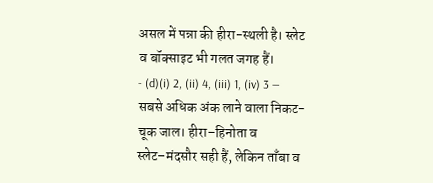असल में पन्ना की हीरा-स्थली है। स्लेट व बॉक्साइट भी गलत जगह हैं।
- (d)(i) 2, (ii) 4, (iii) 1, (iv) 3 — सबसे अधिक अंक लाने वाला निकट-चूक जाल। हीरा–हिनोता व स्लेट–मंदसौर सही हैं, लेकिन ताँबा व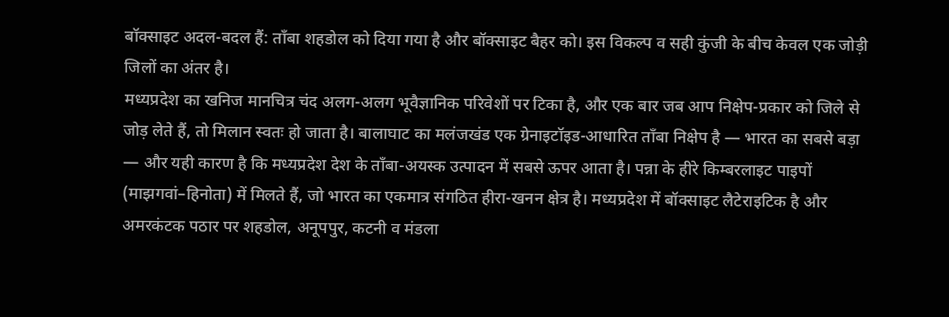बॉक्साइट अदल-बदल हैं: ताँबा शहडोल को दिया गया है और बॉक्साइट बैहर को। इस विकल्प व सही कुंजी के बीच केवल एक जोड़ी जिलों का अंतर है।
मध्यप्रदेश का खनिज मानचित्र चंद अलग-अलग भूवैज्ञानिक परिवेशों पर टिका है, और एक बार जब आप निक्षेप-प्रकार को जिले से जोड़ लेते हैं, तो मिलान स्वतः हो जाता है। बालाघाट का मलंजखंड एक ग्रेनाइटॉइड-आधारित ताँबा निक्षेप है — भारत का सबसे बड़ा — और यही कारण है कि मध्यप्रदेश देश के ताँबा-अयस्क उत्पादन में सबसे ऊपर आता है। पन्ना के हीरे किम्बरलाइट पाइपों (माझगवां–हिनोता) में मिलते हैं, जो भारत का एकमात्र संगठित हीरा-खनन क्षेत्र है। मध्यप्रदेश में बॉक्साइट लैटेराइटिक है और अमरकंटक पठार पर शहडोल, अनूपपुर, कटनी व मंडला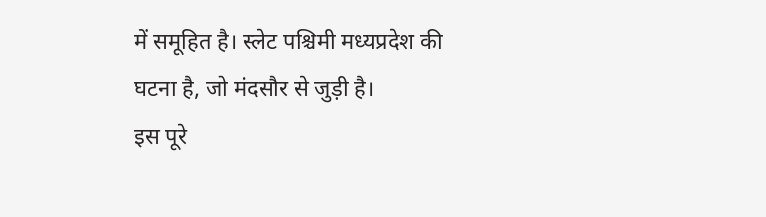में समूहित है। स्लेट पश्चिमी मध्यप्रदेश की घटना है, जो मंदसौर से जुड़ी है।
इस पूरे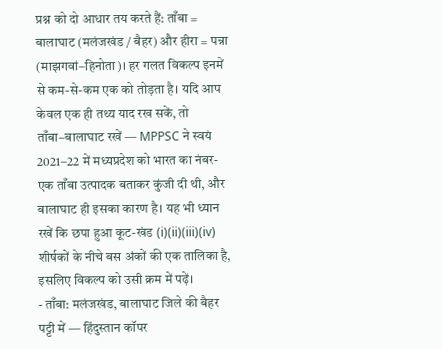प्रश्न को दो आधार तय करते हैं: ताँबा = बालाघाट (मलंजखंड / बैहर) और हीरा = पन्ना (माझगवां–हिनोता)। हर गलत विकल्प इनमें से कम-से-कम एक को तोड़ता है। यदि आप केवल एक ही तथ्य याद रख सकें, तो ताँबा–बालाघाट रखें — MPPSC ने स्वयं 2021–22 में मध्यप्रदेश को भारत का नंबर-एक ताँबा उत्पादक बताकर कुंजी दी थी, और बालाघाट ही इसका कारण है। यह भी ध्यान रखें कि छपा हुआ कूट-खंड (i)(ii)(iii)(iv) शीर्षकों के नीचे बस अंकों की एक तालिका है, इसलिए विकल्प को उसी क्रम में पढ़ें।
- ताँबा: मलंजखंड, बालाघाट जिले की बैहर पट्टी में — हिंदुस्तान कॉपर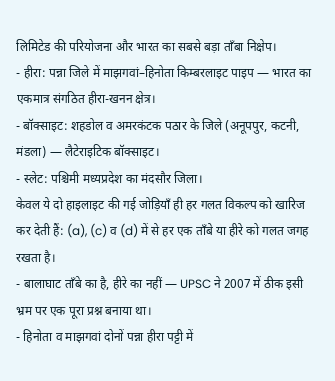लिमिटेड की परियोजना और भारत का सबसे बड़ा ताँबा निक्षेप।
- हीरा: पन्ना जिले में माझगवां–हिनोता किम्बरलाइट पाइप — भारत का एकमात्र संगठित हीरा-खनन क्षेत्र।
- बॉक्साइट: शहडोल व अमरकंटक पठार के जिले (अनूपपुर, कटनी, मंडला) — लैटेराइटिक बॉक्साइट।
- स्लेट: पश्चिमी मध्यप्रदेश का मंदसौर जिला।
केवल ये दो हाइलाइट की गई जोड़ियाँ ही हर गलत विकल्प को खारिज कर देती हैं: (a), (c) व (d) में से हर एक ताँबे या हीरे को गलत जगह रखता है।
- बालाघाट ताँबे का है, हीरे का नहीं — UPSC ने 2007 में ठीक इसी भ्रम पर एक पूरा प्रश्न बनाया था।
- हिनोता व माझगवां दोनों पन्ना हीरा पट्टी में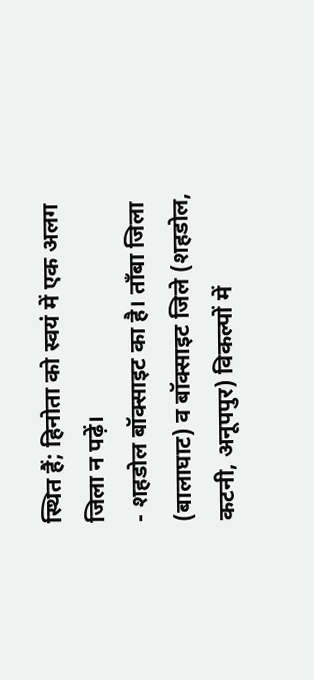स्थित हैं; हिनोता को स्वयं में एक अलग जिला न पढ़ें।
- शहडोल बॉक्साइट का है। ताँबा जिला (बालाघाट) व बॉक्साइट जिले (शहडोल, कटनी, अनूपपुर) विकल्पों में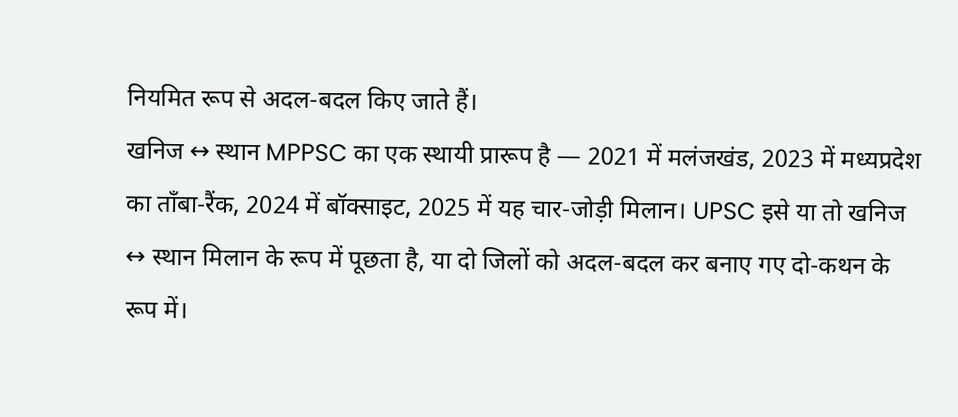नियमित रूप से अदल-बदल किए जाते हैं।
खनिज ↔ स्थान MPPSC का एक स्थायी प्रारूप है — 2021 में मलंजखंड, 2023 में मध्यप्रदेश का ताँबा-रैंक, 2024 में बॉक्साइट, 2025 में यह चार-जोड़ी मिलान। UPSC इसे या तो खनिज ↔ स्थान मिलान के रूप में पूछता है, या दो जिलों को अदल-बदल कर बनाए गए दो-कथन के रूप में।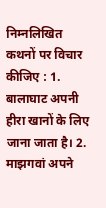निम्नलिखित कथनों पर विचार कीजिए : 1. बालाघाट अपनी हीरा खानों के लिए जाना जाता है। 2. माझगवां अपने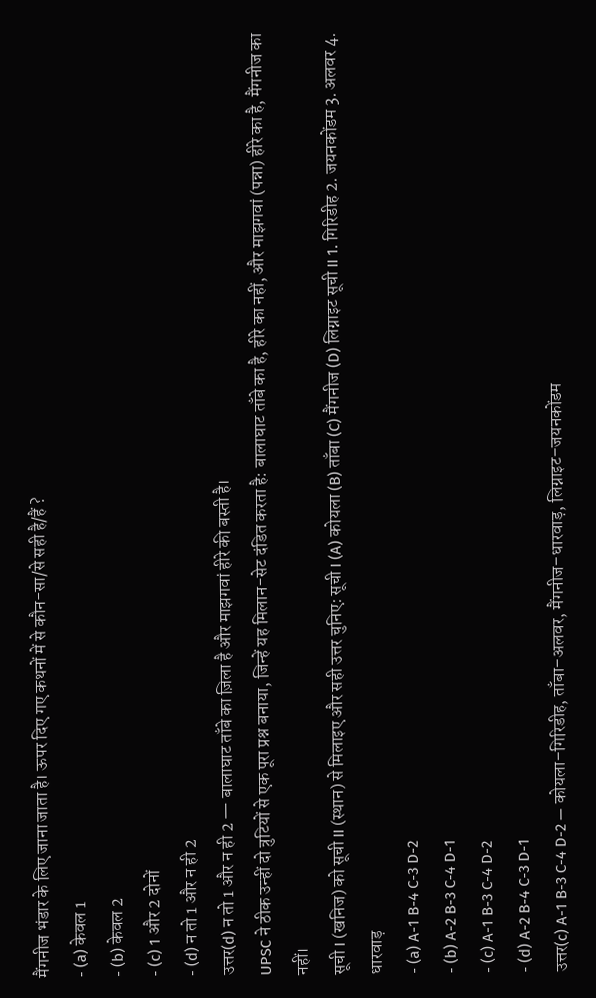मैंगनीज भंडार के लिए जाना जाता है। ऊपर दिए गए कथनों में से कौन-सा/से सही है/हैं ?
- (a) केवल 1
- (b) केवल 2
- (c) 1 और 2 दोनों
- (d) न तो 1 और न ही 2
उत्तर(d) न तो 1 और न ही 2 — बालाघाट ताँबे का ज़िला है और माझगवां हीरे की बस्ती है।
UPSC ने ठीक उन्हीं दो त्रुटियों से एक पूरा प्रश्न बनाया, जिन्हें यह मिलान-सेट दंडित करता है: बालाघाट ताँबे का है, हीरे का नहीं, और माझगवां (पन्ना) हीरे का है, मैंगनीज का नहीं।
सूची I (खनिज) को सूची II (स्थान) से मिलाइए और सही उत्तर चुनिए: सूची I (A) कोयला (B) ताँबा (C) मैंगनीज (D) लिग्नाइट सूची II 1. गिरिडीह 2. जयनकोंडम 3. अलवर 4. धारवाड़
- (a) A-1 B-4 C-3 D-2
- (b) A-2 B-3 C-4 D-1
- (c) A-1 B-3 C-4 D-2
- (d) A-2 B-4 C-3 D-1
उत्तर(c) A-1 B-3 C-4 D-2 — कोयला–गिरिडीह, ताँबा–अलवर, मैंगनीज–धारवाड़, लिग्नाइट–जयनकोंडम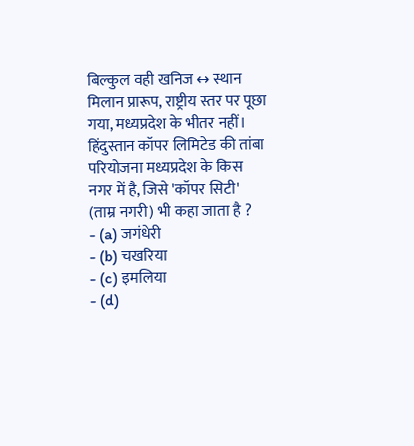बिल्कुल वही खनिज ↔ स्थान मिलान प्रारूप, राष्ट्रीय स्तर पर पूछा गया, मध्यप्रदेश के भीतर नहीं।
हिंदुस्तान कॉपर लिमिटेड की तांबा परियोजना मध्यप्रदेश के किस नगर में है, जिसे 'कॉपर सिटी' (ताम्र नगरी) भी कहा जाता है ?
- (a) जगंधेरी
- (b) चखरिया
- (c) इमलिया
- (d)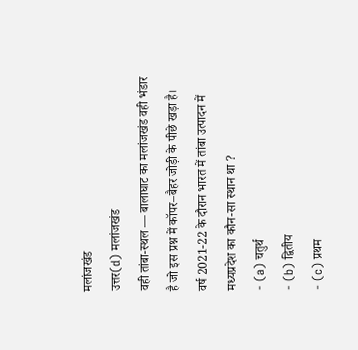मलांजखंड
उत्तर(d) मलांजखंड
वही तांबा-स्थल — बालाघाट का मलांजखंड वही भंडार है जो इस प्रश्न में कॉपर–बैहर जोड़ी के पीछे खड़ा है।
वर्ष 2021-22 के दौरान भारत में तांबा उत्पादन में मध्यप्रदेश का कौन-सा स्थान था ?
- (a) चतुर्थ
- (b) द्वितीय
- (c) प्रथम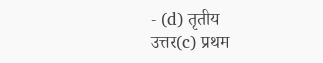- (d) तृतीय
उत्तर(c) प्रथम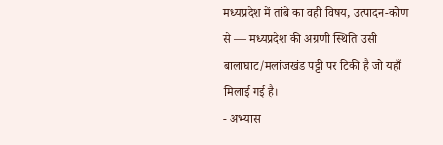मध्यप्रदेश में तांबे का वही विषय, उत्पादन-कोण से — मध्यप्रदेश की अग्रणी स्थिति उसी बालाघाट/मलांजखंड पट्टी पर टिकी है जो यहाँ मिलाई गई है।
- अभ्यास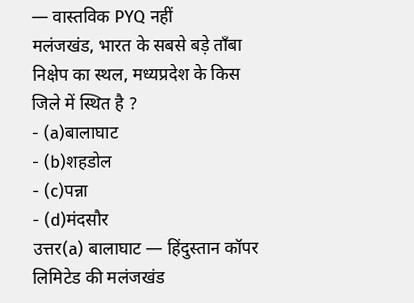— वास्तविक PYQ नहीं
मलंजखंड, भारत के सबसे बड़े ताँबा निक्षेप का स्थल, मध्यप्रदेश के किस जिले में स्थित है ?
- (a)बालाघाट
- (b)शहडोल
- (c)पन्ना
- (d)मंदसौर
उत्तर(a) बालाघाट — हिंदुस्तान कॉपर लिमिटेड की मलंजखंड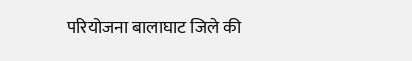परियोजना बालाघाट जिले की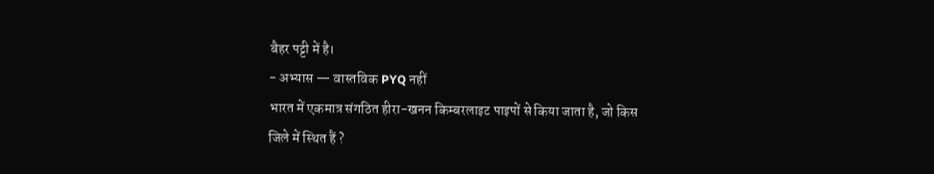बैहर पट्टी में है।
- अभ्यास — वास्तविक PYQ नहीं
भारत में एकमात्र संगठित हीरा-खनन किम्बरलाइट पाइपों से किया जाता है, जो किस जिले में स्थित हैं ?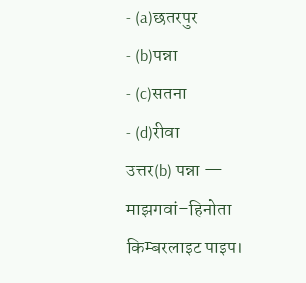- (a)छतरपुर
- (b)पन्ना
- (c)सतना
- (d)रीवा
उत्तर(b) पन्ना — माझगवां–हिनोता किम्बरलाइट पाइप।